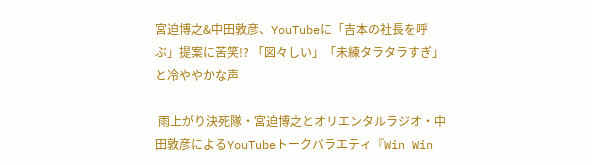宮迫博之&中田敦彦、YouTubeに「吉本の社長を呼ぶ」提案に苦笑!? 「図々しい」「未練タラタラすぎ」と冷ややかな声

 雨上がり決死隊・宮迫博之とオリエンタルラジオ・中田敦彦によるYouTubeトークバラエティ『Win Win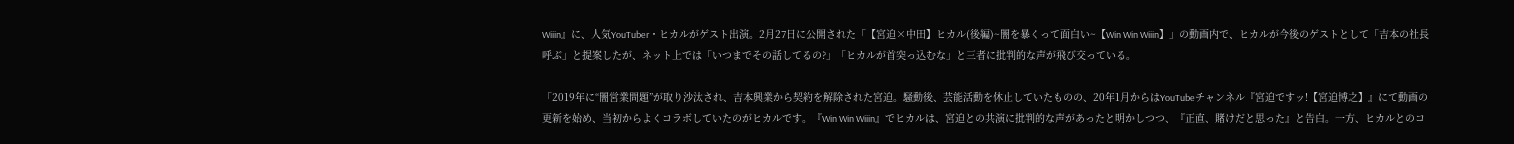Wiiin』に、人気YouTuber・ヒカルがゲスト出演。2月27日に公開された「【宮迫×中田】ヒカル(後編)~闇を暴くって面白い~【Win Win Wiiin】」の動画内で、ヒカルが今後のゲストとして「吉本の社長呼ぶ」と提案したが、ネット上では「いつまでその話してるの?」「ヒカルが首突っ込むな」と三者に批判的な声が飛び交っている。

「2019年に“闇営業問題”が取り沙汰され、吉本興業から契約を解除された宮迫。騒動後、芸能活動を休止していたものの、20年1月からはYouTubeチャンネル『宮迫ですッ!【宮迫博之】』にて動画の更新を始め、当初からよくコラボしていたのがヒカルです。『Win Win Wiiin』でヒカルは、宮迫との共演に批判的な声があったと明かしつつ、『正直、賭けだと思った』と告白。一方、ヒカルとのコ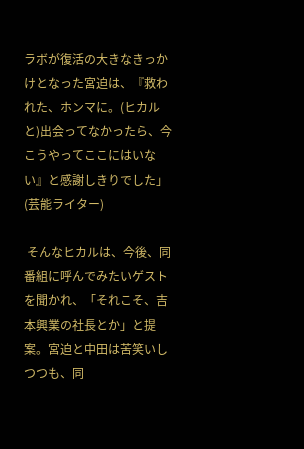ラボが復活の大きなきっかけとなった宮迫は、『救われた、ホンマに。(ヒカルと)出会ってなかったら、今こうやってここにはいない』と感謝しきりでした」(芸能ライター)

 そんなヒカルは、今後、同番組に呼んでみたいゲストを聞かれ、「それこそ、吉本興業の社長とか」と提案。宮迫と中田は苦笑いしつつも、同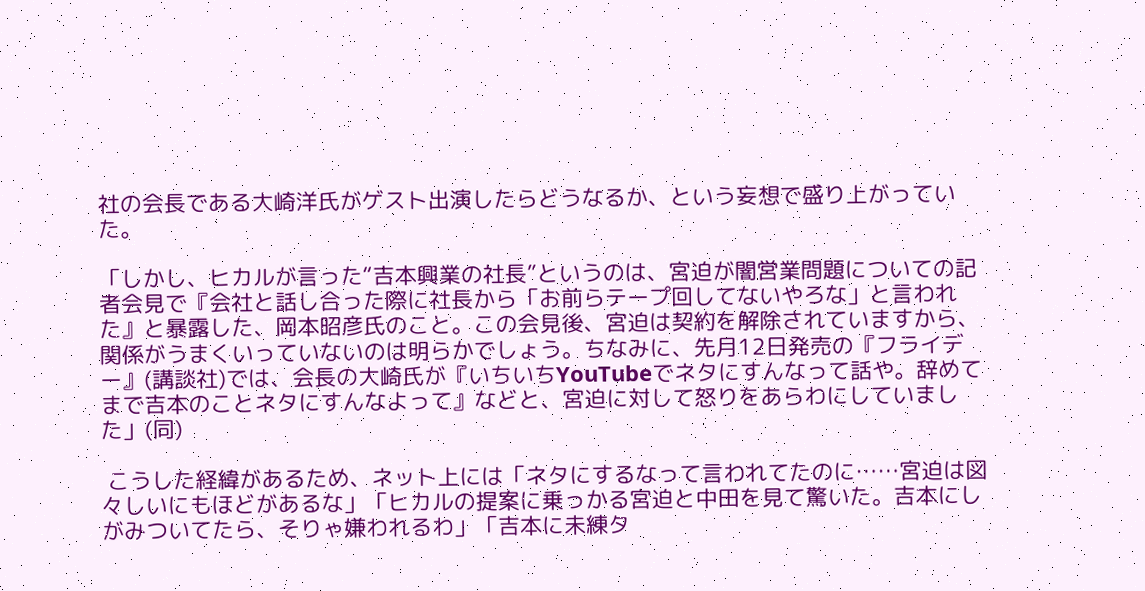社の会長である大崎洋氏がゲスト出演したらどうなるか、という妄想で盛り上がっていた。

「しかし、ヒカルが言った“吉本興業の社長”というのは、宮迫が闇営業問題についての記者会見で『会社と話し合った際に社長から「お前らテープ回してないやろな」と言われた』と暴露した、岡本昭彦氏のこと。この会見後、宮迫は契約を解除されていますから、関係がうまくいっていないのは明らかでしょう。ちなみに、先月12日発売の『フライデー』(講談社)では、会長の大崎氏が『いちいちYouTubeでネタにすんなって話や。辞めてまで吉本のことネタにすんなよって』などと、宮迫に対して怒りをあらわにしていました」(同)

 こうした経緯があるため、ネット上には「ネタにするなって言われてたのに……宮迫は図々しいにもほどがあるな」「ヒカルの提案に乗っかる宮迫と中田を見て驚いた。吉本にしがみついてたら、そりゃ嫌われるわ」「吉本に未練タ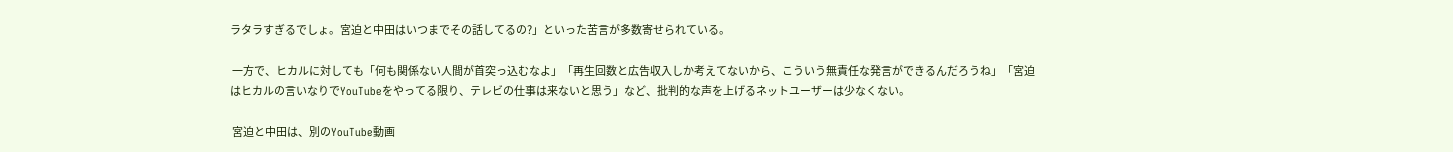ラタラすぎるでしょ。宮迫と中田はいつまでその話してるの?」といった苦言が多数寄せられている。

 一方で、ヒカルに対しても「何も関係ない人間が首突っ込むなよ」「再生回数と広告収入しか考えてないから、こういう無責任な発言ができるんだろうね」「宮迫はヒカルの言いなりでYouTubeをやってる限り、テレビの仕事は来ないと思う」など、批判的な声を上げるネットユーザーは少なくない。

 宮迫と中田は、別のYouTube動画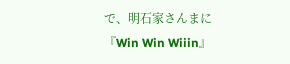で、明石家さんまに『Win Win Wiiin』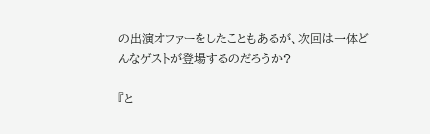の出演オファーをしたこともあるが、次回は一体どんなゲストが登場するのだろうか?

『と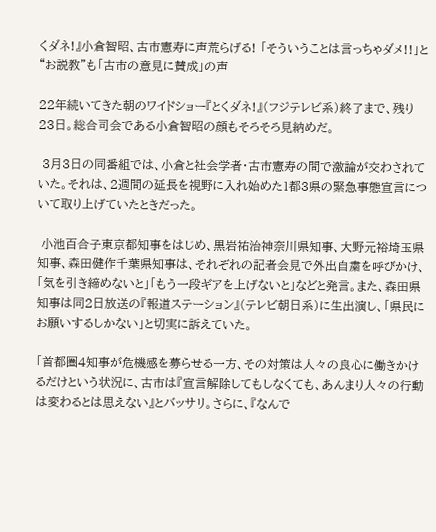くダネ!』小倉智昭、古市憲寿に声荒らげる! 「そういうことは言っちゃダメ!!」と“お説教”も「古市の意見に賛成」の声

22年続いてきた朝のワイドショー『とくダネ!』(フジテレビ系)終了まで、残り23日。総合司会である小倉智昭の顔もそろそろ見納めだ。

 3月3日の同番組では、小倉と社会学者・古市憲寿の間で激論が交わされていた。それは、2週間の延長を視野に入れ始めた1都3県の緊急事態宣言について取り上げていたときだった。

 小池百合子東京都知事をはじめ、黒岩祐治神奈川県知事、大野元裕埼玉県知事、森田健作千葉県知事は、それぞれの記者会見で外出自粛を呼びかけ、「気を引き締めないと」「もう一段ギアを上げないと」などと発言。また、森田県知事は同2日放送の『報道ステーション』(テレビ朝日系)に生出演し、「県民にお願いするしかない」と切実に訴えていた。

「首都圏4知事が危機感を募らせる一方、その対策は人々の良心に働きかけるだけという状況に、古市は『宣言解除してもしなくても、あんまり人々の行動は変わるとは思えない』とバッサリ。さらに、『なんで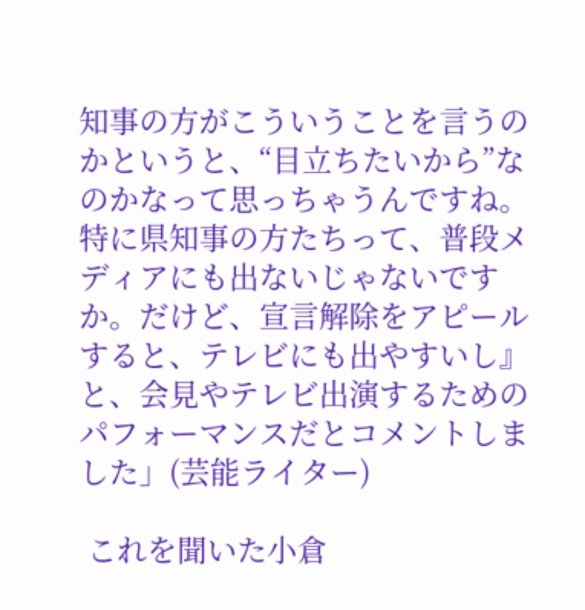知事の方がこういうことを言うのかというと、“目立ちたいから”なのかなって思っちゃうんですね。特に県知事の方たちって、普段メディアにも出ないじゃないですか。だけど、宣言解除をアピールすると、テレビにも出やすいし』と、会見やテレビ出演するためのパフォーマンスだとコメントしました」(芸能ライター)

 これを聞いた小倉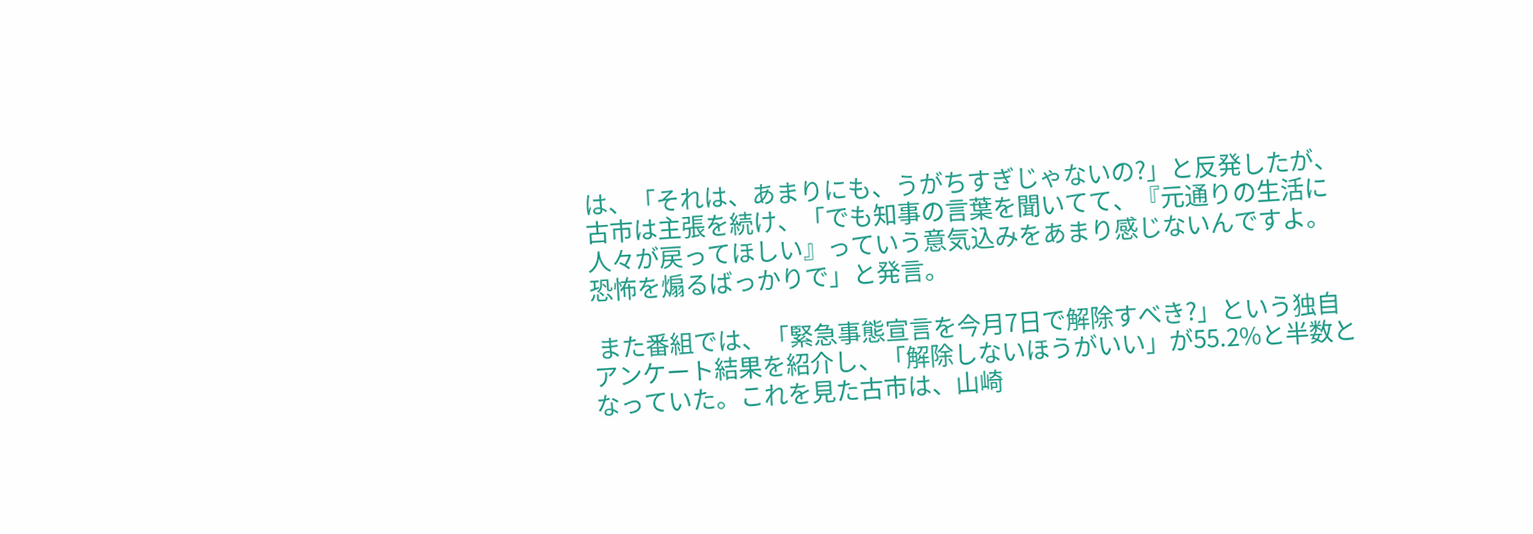は、「それは、あまりにも、うがちすぎじゃないの?」と反発したが、古市は主張を続け、「でも知事の言葉を聞いてて、『元通りの生活に人々が戻ってほしい』っていう意気込みをあまり感じないんですよ。恐怖を煽るばっかりで」と発言。

 また番組では、「緊急事態宣言を今月7日で解除すべき?」という独自アンケート結果を紹介し、「解除しないほうがいい」が55.2%と半数となっていた。これを見た古市は、山崎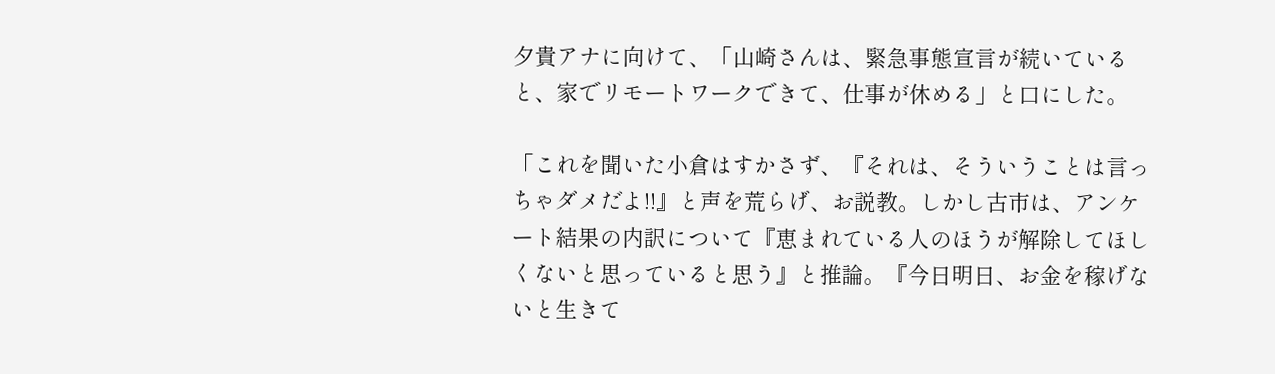夕貴アナに向けて、「山崎さんは、緊急事態宣言が続いていると、家でリモートワークできて、仕事が休める」と口にした。

「これを聞いた小倉はすかさず、『それは、そういうことは言っちゃダメだよ!!』と声を荒らげ、お説教。しかし古市は、アンケート結果の内訳について『恵まれている人のほうが解除してほしくないと思っていると思う』と推論。『今日明日、お金を稼げないと生きて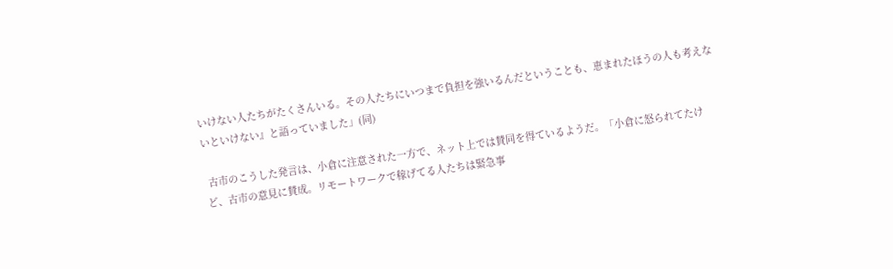いけない人たちがたくさんいる。その人たちにいつまで負担を強いるんだということも、恵まれたほうの人も考えないといけない』と語っていました」(同)

 古市のこうした発言は、小倉に注意された一方で、ネット上では賛同を得ているようだ。「小倉に怒られてたけど、古市の意見に賛成。リモートワークで稼げてる人たちは緊急事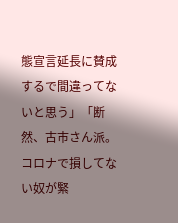態宣言延長に賛成するで間違ってないと思う」「断然、古市さん派。コロナで損してない奴が緊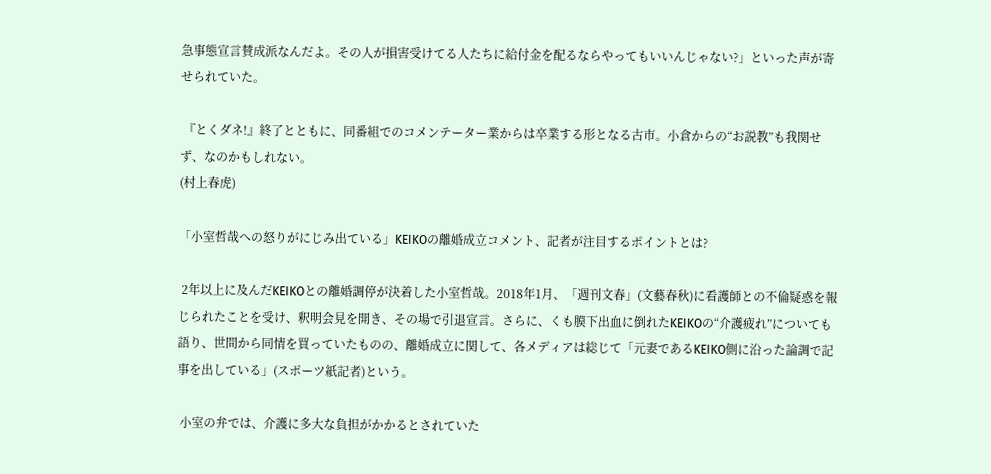急事態宣言賛成派なんだよ。その人が損害受けてる人たちに給付金を配るならやってもいいんじゃない?」といった声が寄せられていた。

 『とくダネ!』終了とともに、同番組でのコメンテーター業からは卒業する形となる古市。小倉からの“お説教”も我関せず、なのかもしれない。
(村上春虎)

「小室哲哉への怒りがにじみ出ている」KEIKOの離婚成立コメント、記者が注目するポイントとは?

 2年以上に及んだKEIKOとの離婚調停が決着した小室哲哉。2018年1月、「週刊文春」(文藝春秋)に看護師との不倫疑惑を報じられたことを受け、釈明会見を開き、その場で引退宣言。さらに、くも膜下出血に倒れたKEIKOの“介護疲れ”についても語り、世間から同情を買っていたものの、離婚成立に関して、各メディアは総じて「元妻であるKEIKO側に沿った論調で記事を出している」(スポーツ紙記者)という。

 小室の弁では、介護に多大な負担がかかるとされていた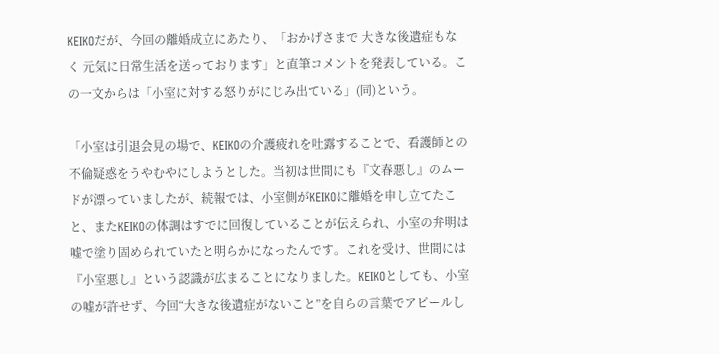KEIKOだが、今回の離婚成立にあたり、「おかげさまで 大きな後遺症もなく 元気に日常生活を送っております」と直筆コメントを発表している。この一文からは「小室に対する怒りがにじみ出ている」(同)という。

「小室は引退会見の場で、KEIKOの介護疲れを吐露することで、看護師との不倫疑惑をうやむやにしようとした。当初は世間にも『文春悪し』のムードが漂っていましたが、続報では、小室側がKEIKOに離婚を申し立てたこと、またKEIKOの体調はすでに回復していることが伝えられ、小室の弁明は嘘で塗り固められていたと明らかになったんです。これを受け、世間には『小室悪し』という認識が広まることになりました。KEIKOとしても、小室の嘘が許せず、今回“大きな後遺症がないこと”を自らの言葉でアピールし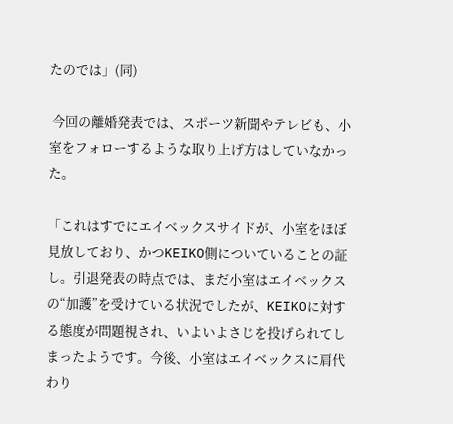たのでは」(同)

 今回の離婚発表では、スポーツ新聞やテレビも、小室をフォローするような取り上げ方はしていなかった。

「これはすでにエイベックスサイドが、小室をほぼ見放しており、かつKEIKO側についていることの証し。引退発表の時点では、まだ小室はエイベックスの“加護”を受けている状況でしたが、KEIKOに対する態度が問題視され、いよいよさじを投げられてしまったようです。今後、小室はエイベックスに肩代わり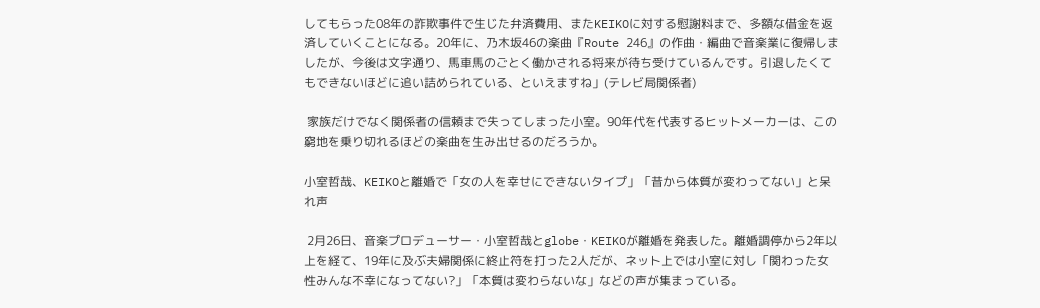してもらった08年の詐欺事件で生じた弁済費用、またKEIKOに対する慰謝料まで、多額な借金を返済していくことになる。20年に、乃木坂46の楽曲『Route 246』の作曲・編曲で音楽業に復帰しましたが、今後は文字通り、馬車馬のごとく働かされる将来が待ち受けているんです。引退したくてもできないほどに追い詰められている、といえますね」(テレビ局関係者)

 家族だけでなく関係者の信頼まで失ってしまった小室。90年代を代表するヒットメーカーは、この窮地を乗り切れるほどの楽曲を生み出せるのだろうか。

小室哲哉、KEIKOと離婚で「女の人を幸せにできないタイプ」「昔から体質が変わってない」と呆れ声

 2月26日、音楽プロデューサー・小室哲哉とglobe・KEIKOが離婚を発表した。離婚調停から2年以上を経て、19年に及ぶ夫婦関係に終止符を打った2人だが、ネット上では小室に対し「関わった女性みんな不幸になってない?」「本質は変わらないな」などの声が集まっている。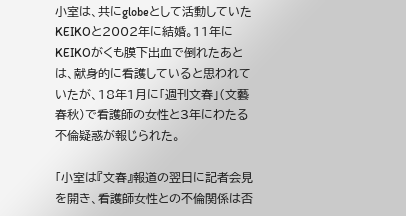小室は、共にglobeとして活動していたKEIKOと2002年に結婚。11年にKEIKOがくも膜下出血で倒れたあとは、献身的に看護していると思われていたが、18年1月に「週刊文春」(文藝春秋)で看護師の女性と3年にわたる不倫疑惑が報じられた。

「小室は『文春』報道の翌日に記者会見を開き、看護師女性との不倫関係は否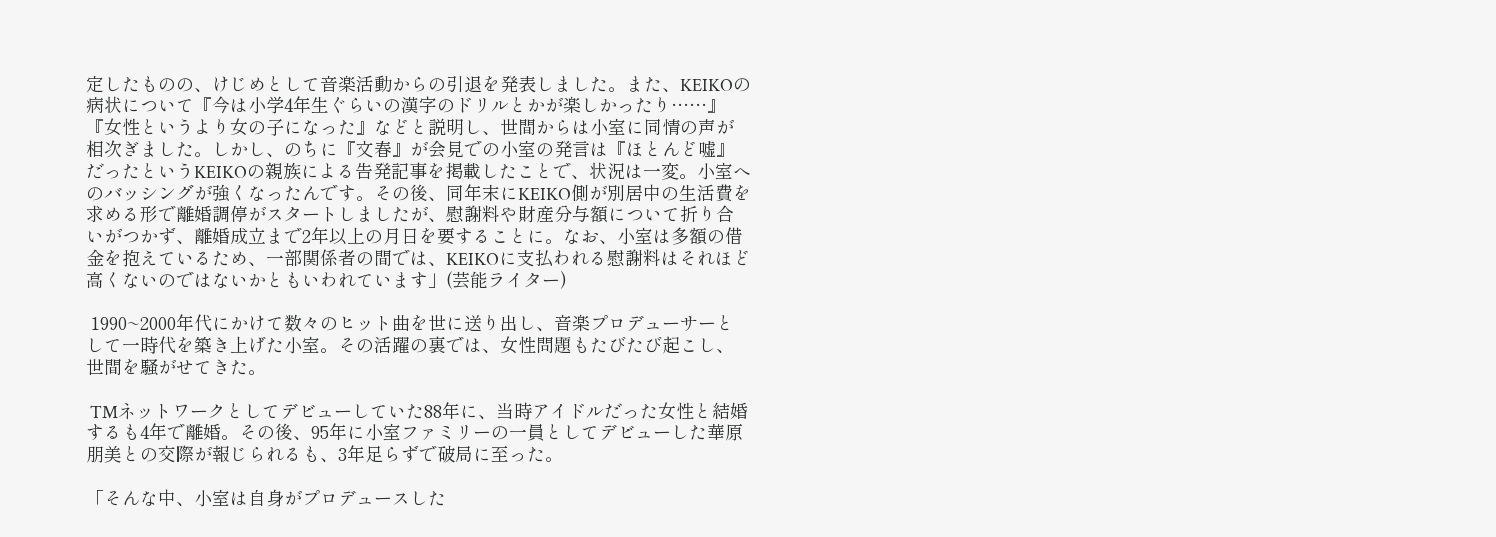定したものの、けじめとして音楽活動からの引退を発表しました。また、KEIKOの病状について『今は小学4年生ぐらいの漢字のドリルとかが楽しかったり……』『女性というより女の子になった』などと説明し、世間からは小室に同情の声が相次ぎました。しかし、のちに『文春』が会見での小室の発言は『ほとんど嘘』だったというKEIKOの親族による告発記事を掲載したことで、状況は一変。小室へのバッシングが強くなったんです。その後、同年末にKEIKO側が別居中の生活費を求める形で離婚調停がスタートしましたが、慰謝料や財産分与額について折り合いがつかず、離婚成立まで2年以上の月日を要することに。なお、小室は多額の借金を抱えているため、一部関係者の間では、KEIKOに支払われる慰謝料はそれほど高くないのではないかともいわれています」(芸能ライター)

 1990~2000年代にかけて数々のヒット曲を世に送り出し、音楽プロデューサーとして一時代を築き上げた小室。その活躍の裏では、女性問題もたびたび起こし、世間を騒がせてきた。

 TMネットワークとしてデビューしていた88年に、当時アイドルだった女性と結婚するも4年で離婚。その後、95年に小室ファミリーの一員としてデビューした華原朋美との交際が報じられるも、3年足らずで破局に至った。

「そんな中、小室は自身がプロデュースした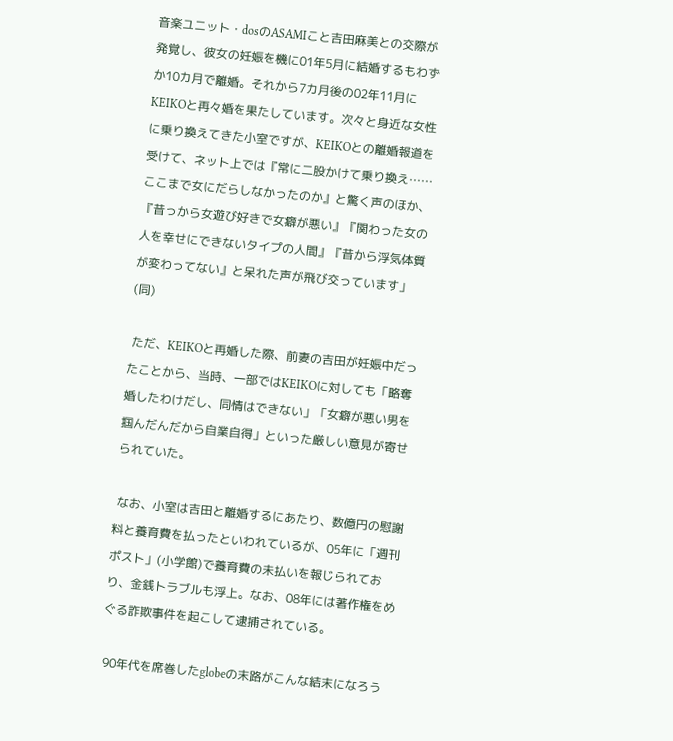音楽ユニット・dosのASAMIこと吉田麻美との交際が発覚し、彼女の妊娠を機に01年5月に結婚するもわずか10カ月で離婚。それから7カ月後の02年11月にKEIKOと再々婚を果たしています。次々と身近な女性に乗り換えてきた小室ですが、KEIKOとの離婚報道を受けて、ネット上では『常に二股かけて乗り換え……ここまで女にだらしなかったのか』と驚く声のほか、『昔っから女遊び好きで女癖が悪い』『関わった女の人を幸せにできないタイプの人間』『昔から浮気体質が変わってない』と呆れた声が飛び交っています」(同)

 ただ、KEIKOと再婚した際、前妻の吉田が妊娠中だったことから、当時、一部ではKEIKOに対しても「略奪婚したわけだし、同情はできない」「女癖が悪い男を掴んだんだから自業自得」といった厳しい意見が寄せられていた。

 なお、小室は吉田と離婚するにあたり、数億円の慰謝料と養育費を払ったといわれているが、05年に「週刊ポスト」(小学館)で養育費の未払いを報じられており、金銭トラブルも浮上。なお、08年には著作権をめぐる詐欺事件を起こして逮捕されている。

 90年代を席巻したglobeの末路がこんな結末になろう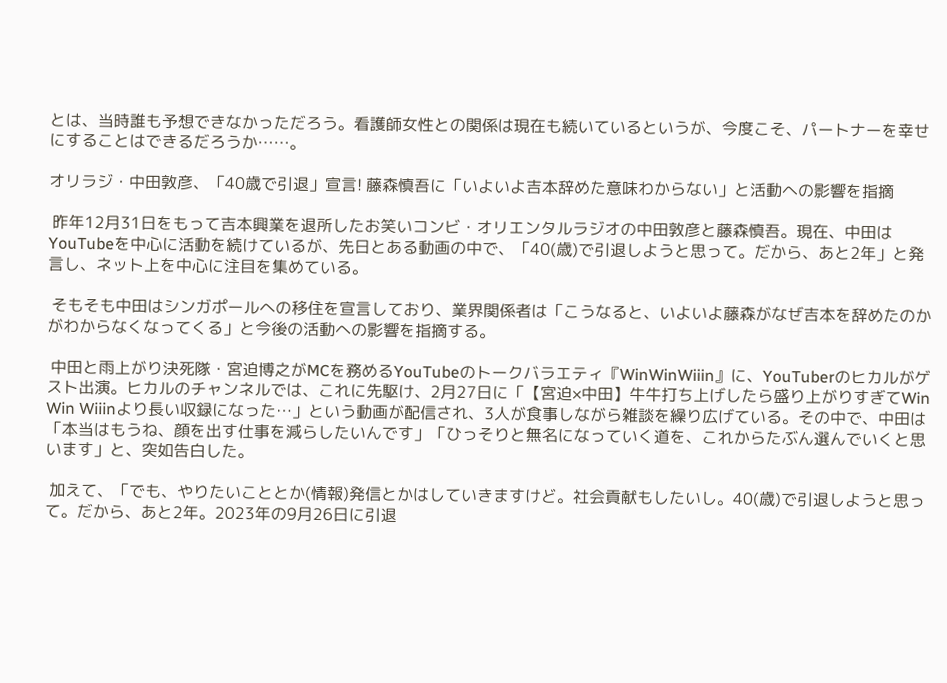とは、当時誰も予想できなかっただろう。看護師女性との関係は現在も続いているというが、今度こそ、パートナーを幸せにすることはできるだろうか……。

オリラジ・中田敦彦、「40歳で引退」宣言! 藤森慎吾に「いよいよ吉本辞めた意味わからない」と活動への影響を指摘

 昨年12月31日をもって吉本興業を退所したお笑いコンビ・オリエンタルラジオの中田敦彦と藤森慎吾。現在、中田はYouTubeを中心に活動を続けているが、先日とある動画の中で、「40(歳)で引退しようと思って。だから、あと2年」と発言し、ネット上を中心に注目を集めている。

 そもそも中田はシンガポールへの移住を宣言しており、業界関係者は「こうなると、いよいよ藤森がなぜ吉本を辞めたのかがわからなくなってくる」と今後の活動への影響を指摘する。

 中田と雨上がり決死隊・宮迫博之がMCを務めるYouTubeのトークバラエティ『WinWinWiiin』に、YouTuberのヒカルがゲスト出演。ヒカルのチャンネルでは、これに先駆け、2月27日に「【宮迫×中田】牛牛打ち上げしたら盛り上がりすぎてWin Win Wiiinより長い収録になった…」という動画が配信され、3人が食事しながら雑談を繰り広げている。その中で、中田は「本当はもうね、顔を出す仕事を減らしたいんです」「ひっそりと無名になっていく道を、これからたぶん選んでいくと思います」と、突如告白した。

 加えて、「でも、やりたいこととか(情報)発信とかはしていきますけど。社会貢献もしたいし。40(歳)で引退しようと思って。だから、あと2年。2023年の9月26日に引退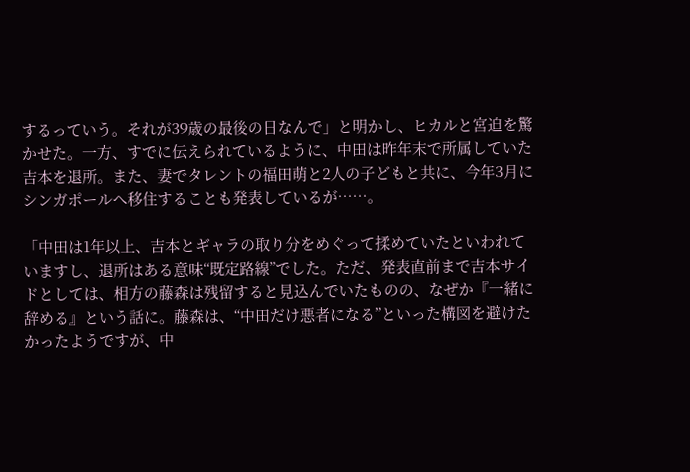するっていう。それが39歳の最後の日なんで」と明かし、ヒカルと宮迫を驚かせた。一方、すでに伝えられているように、中田は昨年末で所属していた吉本を退所。また、妻でタレントの福田萌と2人の子どもと共に、今年3月にシンガポールへ移住することも発表しているが……。

「中田は1年以上、吉本とギャラの取り分をめぐって揉めていたといわれていますし、退所はある意味“既定路線”でした。ただ、発表直前まで吉本サイドとしては、相方の藤森は残留すると見込んでいたものの、なぜか『一緒に辞める』という話に。藤森は、“中田だけ悪者になる”といった構図を避けたかったようですが、中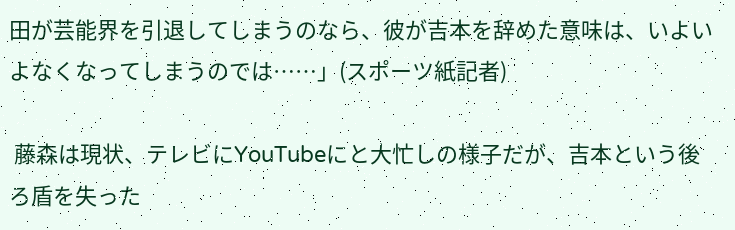田が芸能界を引退してしまうのなら、彼が吉本を辞めた意味は、いよいよなくなってしまうのでは……」(スポーツ紙記者)

 藤森は現状、テレビにYouTubeにと大忙しの様子だが、吉本という後ろ盾を失った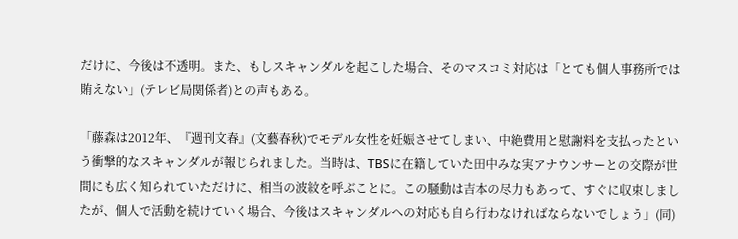だけに、今後は不透明。また、もしスキャンダルを起こした場合、そのマスコミ対応は「とても個人事務所では賄えない」(テレビ局関係者)との声もある。

「藤森は2012年、『週刊文春』(文藝春秋)でモデル女性を妊娠させてしまい、中絶費用と慰謝料を支払ったという衝撃的なスキャンダルが報じられました。当時は、TBSに在籍していた田中みな実アナウンサーとの交際が世間にも広く知られていただけに、相当の波紋を呼ぶことに。この騒動は吉本の尽力もあって、すぐに収束しましたが、個人で活動を続けていく場合、今後はスキャンダルへの対応も自ら行わなければならないでしょう」(同)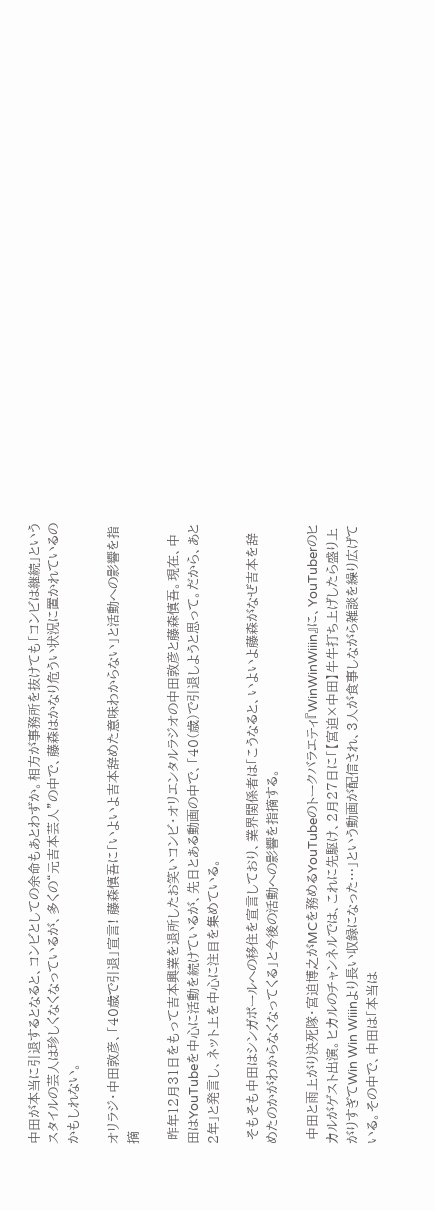中田が本当に引退するとなると、コンビとしての余命もあとわずか。相方が事務所を抜けても「コンビは継続」というスタイルの芸人は珍しくなくなっているが、多くの“元吉本芸人”の中で、藤森はかなり危うい状況に置かれているのかもしれない。

オリラジ・中田敦彦、「40歳で引退」宣言! 藤森慎吾に「いよいよ吉本辞めた意味わからない」と活動への影響を指摘

 昨年12月31日をもって吉本興業を退所したお笑いコンビ・オリエンタルラジオの中田敦彦と藤森慎吾。現在、中田はYouTubeを中心に活動を続けているが、先日とある動画の中で、「40(歳)で引退しようと思って。だから、あと2年」と発言し、ネット上を中心に注目を集めている。

 そもそも中田はシンガポールへの移住を宣言しており、業界関係者は「こうなると、いよいよ藤森がなぜ吉本を辞めたのかがわからなくなってくる」と今後の活動への影響を指摘する。

 中田と雨上がり決死隊・宮迫博之がMCを務めるYouTubeのトークバラエティ『WinWinWiiin』に、YouTuberのヒカルがゲスト出演。ヒカルのチャンネルでは、これに先駆け、2月27日に「【宮迫×中田】牛牛打ち上げしたら盛り上がりすぎてWin Win Wiiinより長い収録になった…」という動画が配信され、3人が食事しながら雑談を繰り広げている。その中で、中田は「本当は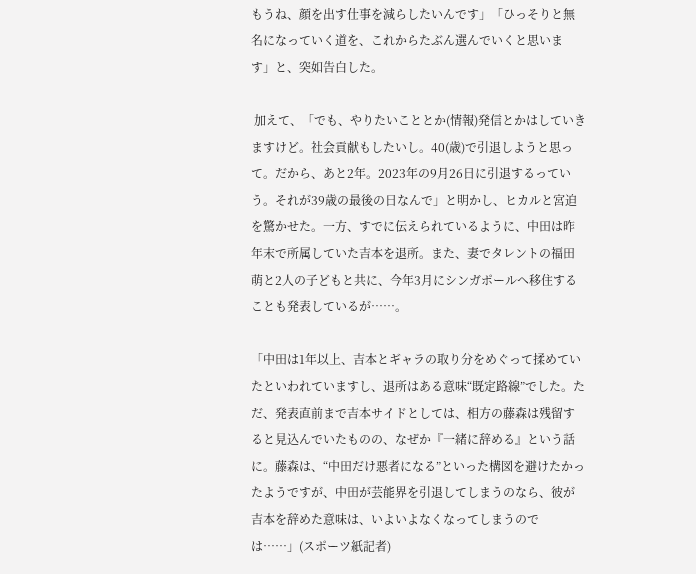もうね、顔を出す仕事を減らしたいんです」「ひっそりと無名になっていく道を、これからたぶん選んでいくと思います」と、突如告白した。

 加えて、「でも、やりたいこととか(情報)発信とかはしていきますけど。社会貢献もしたいし。40(歳)で引退しようと思って。だから、あと2年。2023年の9月26日に引退するっていう。それが39歳の最後の日なんで」と明かし、ヒカルと宮迫を驚かせた。一方、すでに伝えられているように、中田は昨年末で所属していた吉本を退所。また、妻でタレントの福田萌と2人の子どもと共に、今年3月にシンガポールへ移住することも発表しているが……。

「中田は1年以上、吉本とギャラの取り分をめぐって揉めていたといわれていますし、退所はある意味“既定路線”でした。ただ、発表直前まで吉本サイドとしては、相方の藤森は残留すると見込んでいたものの、なぜか『一緒に辞める』という話に。藤森は、“中田だけ悪者になる”といった構図を避けたかったようですが、中田が芸能界を引退してしまうのなら、彼が吉本を辞めた意味は、いよいよなくなってしまうのでは……」(スポーツ紙記者)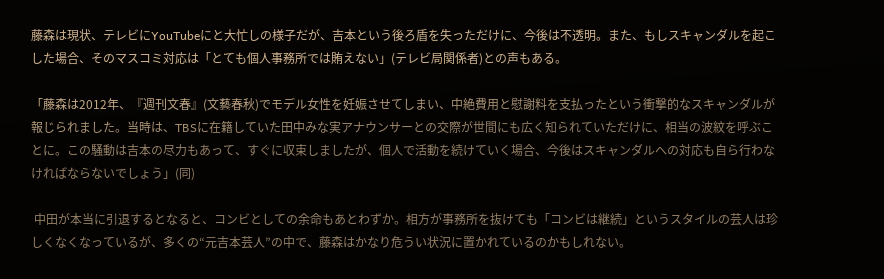藤森は現状、テレビにYouTubeにと大忙しの様子だが、吉本という後ろ盾を失っただけに、今後は不透明。また、もしスキャンダルを起こした場合、そのマスコミ対応は「とても個人事務所では賄えない」(テレビ局関係者)との声もある。

「藤森は2012年、『週刊文春』(文藝春秋)でモデル女性を妊娠させてしまい、中絶費用と慰謝料を支払ったという衝撃的なスキャンダルが報じられました。当時は、TBSに在籍していた田中みな実アナウンサーとの交際が世間にも広く知られていただけに、相当の波紋を呼ぶことに。この騒動は吉本の尽力もあって、すぐに収束しましたが、個人で活動を続けていく場合、今後はスキャンダルへの対応も自ら行わなければならないでしょう」(同)

 中田が本当に引退するとなると、コンビとしての余命もあとわずか。相方が事務所を抜けても「コンビは継続」というスタイルの芸人は珍しくなくなっているが、多くの“元吉本芸人”の中で、藤森はかなり危うい状況に置かれているのかもしれない。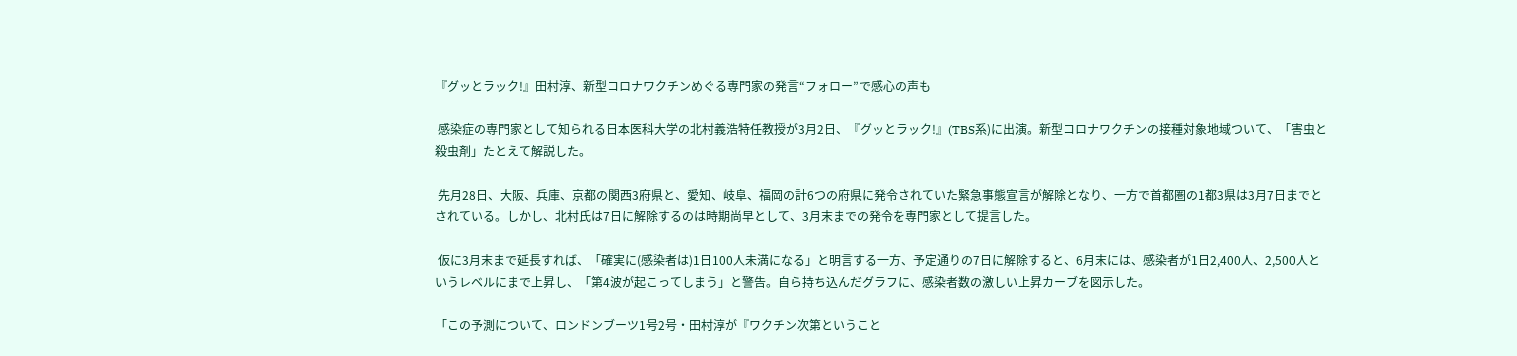『グッとラック!』田村淳、新型コロナワクチンめぐる専門家の発言“フォロー”で感心の声も

 感染症の専門家として知られる日本医科大学の北村義浩特任教授が3月2日、『グッとラック!』(TBS系)に出演。新型コロナワクチンの接種対象地域ついて、「害虫と殺虫剤」たとえて解説した。

 先月28日、大阪、兵庫、京都の関西3府県と、愛知、岐阜、福岡の計6つの府県に発令されていた緊急事態宣言が解除となり、一方で首都圏の1都3県は3月7日までとされている。しかし、北村氏は7日に解除するのは時期尚早として、3月末までの発令を専門家として提言した。

 仮に3月末まで延長すれば、「確実に(感染者は)1日100人未満になる」と明言する一方、予定通りの7日に解除すると、6月末には、感染者が1日2,400人、2,500人というレベルにまで上昇し、「第4波が起こってしまう」と警告。自ら持ち込んだグラフに、感染者数の激しい上昇カーブを図示した。

「この予測について、ロンドンブーツ1号2号・田村淳が『ワクチン次第ということ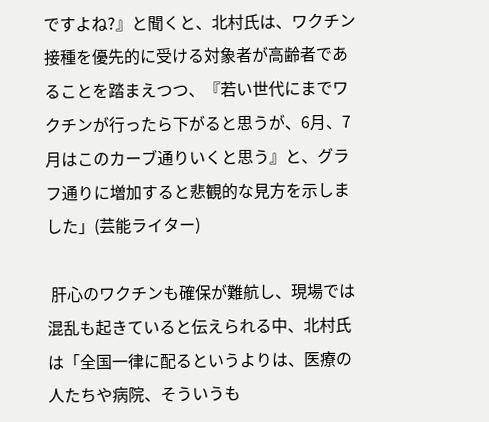ですよね?』と聞くと、北村氏は、ワクチン接種を優先的に受ける対象者が高齢者であることを踏まえつつ、『若い世代にまでワクチンが行ったら下がると思うが、6月、7月はこのカーブ通りいくと思う』と、グラフ通りに増加すると悲観的な見方を示しました」(芸能ライター)

 肝心のワクチンも確保が難航し、現場では混乱も起きていると伝えられる中、北村氏は「全国一律に配るというよりは、医療の人たちや病院、そういうも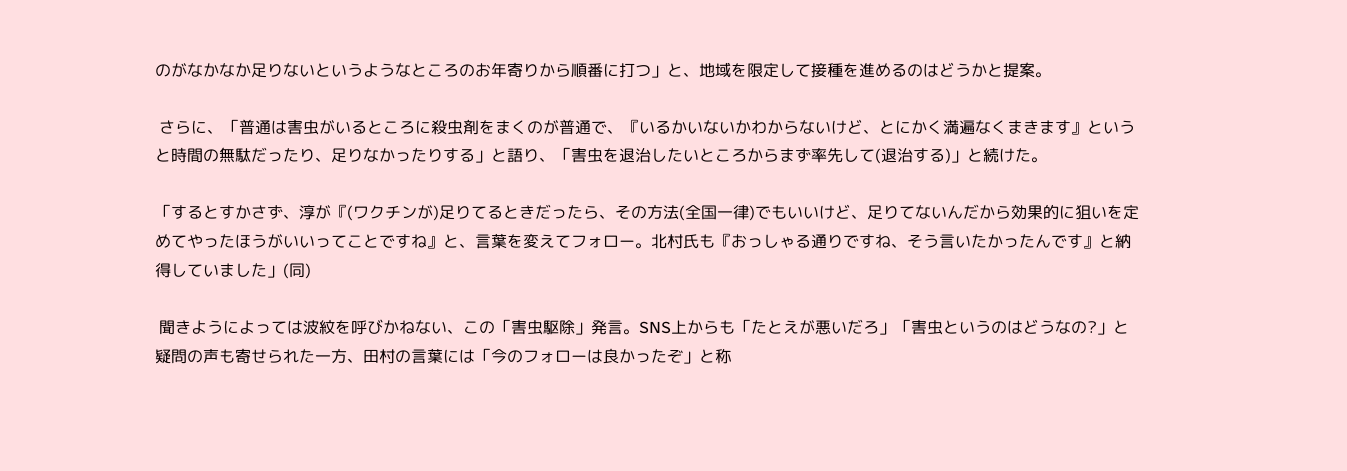のがなかなか足りないというようなところのお年寄りから順番に打つ」と、地域を限定して接種を進めるのはどうかと提案。

 さらに、「普通は害虫がいるところに殺虫剤をまくのが普通で、『いるかいないかわからないけど、とにかく満遍なくまきます』というと時間の無駄だったり、足りなかったりする」と語り、「害虫を退治したいところからまず率先して(退治する)」と続けた。

「するとすかさず、淳が『(ワクチンが)足りてるときだったら、その方法(全国一律)でもいいけど、足りてないんだから効果的に狙いを定めてやったほうがいいってことですね』と、言葉を変えてフォロー。北村氏も『おっしゃる通りですね、そう言いたかったんです』と納得していました」(同)

 聞きようによっては波紋を呼びかねない、この「害虫駆除」発言。SNS上からも「たとえが悪いだろ」「害虫というのはどうなの?」と疑問の声も寄せられた一方、田村の言葉には「今のフォローは良かったぞ」と称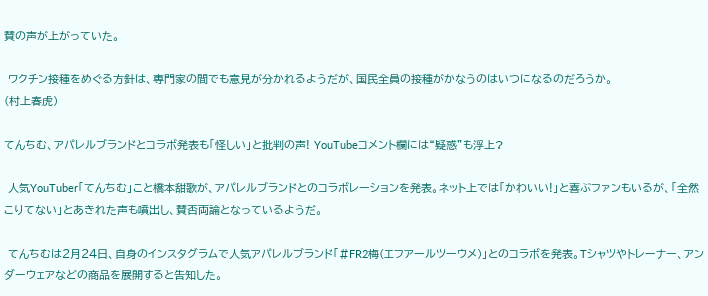賛の声が上がっていた。

 ワクチン接種をめぐる方針は、専門家の間でも意見が分かれるようだが、国民全員の接種がかなうのはいつになるのだろうか。
(村上春虎)

てんちむ、アパレルブランドとコラボ発表も「怪しい」と批判の声! YouTubeコメント欄には“疑惑”も浮上?

 人気YouTuber「てんちむ」こと橋本甜歌が、アパレルブランドとのコラボレーションを発表。ネット上では「かわいい!」と喜ぶファンもいるが、「全然こりてない」とあきれた声も噴出し、賛否両論となっているようだ。

 てんちむは2月24日、自身のインスタグラムで人気アパレルブランド「#FR2梅(エフアールツーウメ)」とのコラボを発表。Tシャツやトレーナー、アンダーウェアなどの商品を展開すると告知した。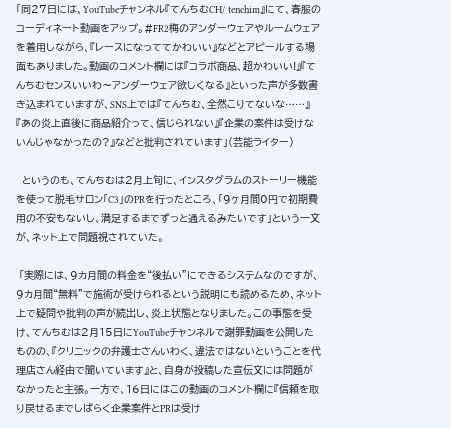「同27日には、YouTubeチャンネル『てんちむCH/ tenchim』にて、春服のコーディネート動画をアップ。#FR2梅のアンダーウェアやルームウェアを着用しながら、『レースになっててかわいい』などとアピールする場面もありました。動画のコメント欄には『コラボ商品、超かわいい!』『てんちむセンスいいわ〜アンダーウェア欲しくなる』といった声が多数書き込まれていますが、SNS上では『てんちむ、全然こりてないな……』『あの炎上直後に商品紹介って、信じられない』『企業の案件は受けないんじゃなかったの?』などと批判されています」(芸能ライター)

  というのも、てんちむは2月上旬に、インスタグラムのストーリー機能を使って脱毛サロン「C3」のPRを行ったところ、「9ヶ月間0円で初期費用の不安もないし、満足するまでずっと通えるみたいです」という一文が、ネット上で問題視されていた。

 「実際には、9カ月間の料金を“後払い”にできるシステムなのですが、9カ月間“無料”で施術が受けられるという説明にも読めるため、ネット上で疑問や批判の声が続出し、炎上状態となりました。この事態を受け、てんちむは2月15日にYouTubeチャンネルで謝罪動画を公開したものの、『クリニックの弁護士さんいわく、違法ではないということを代理店さん経由で聞いています』と、自身が投稿した宣伝文には問題がなかったと主張。一方で、16日にはこの動画のコメント欄に『信頼を取り戻せるまでしばらく企業案件とPRは受け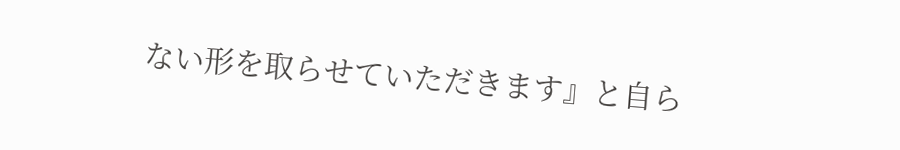ない形を取らせていただきます』と自ら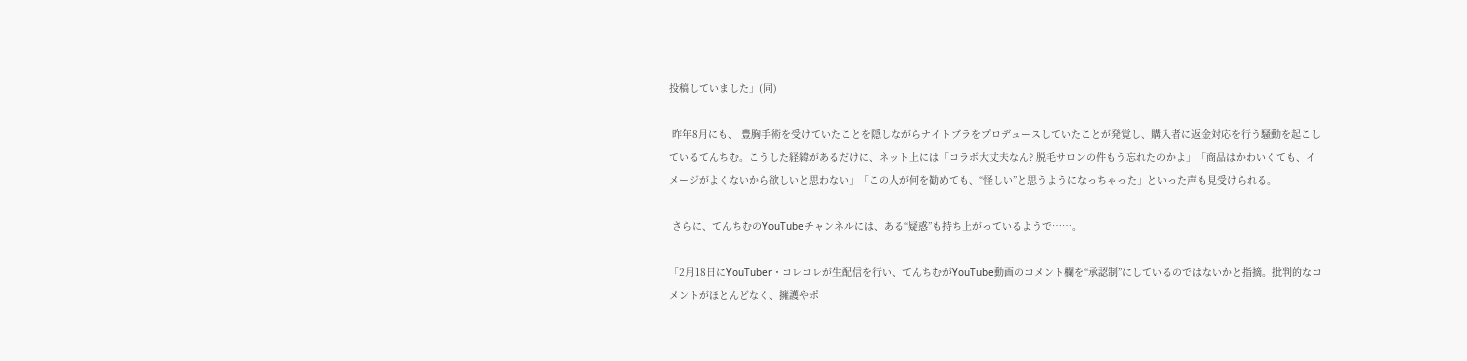投稿していました」(同)

 昨年8月にも、 豊胸手術を受けていたことを隠しながらナイトブラをプロデュースしていたことが発覚し、購入者に返金対応を行う騒動を起こしているてんちむ。こうした経緯があるだけに、ネット上には「コラボ大丈夫なん? 脱毛サロンの件もう忘れたのかよ」「商品はかわいくても、イメージがよくないから欲しいと思わない」「この人が何を勧めても、“怪しい”と思うようになっちゃった」といった声も見受けられる。

 さらに、てんちむのYouTubeチャンネルには、ある“疑惑”も持ち上がっているようで……。

「2月18日にYouTuber・コレコレが生配信を行い、てんちむがYouTube動画のコメント欄を“承認制”にしているのではないかと指摘。批判的なコメントがほとんどなく、擁護やポ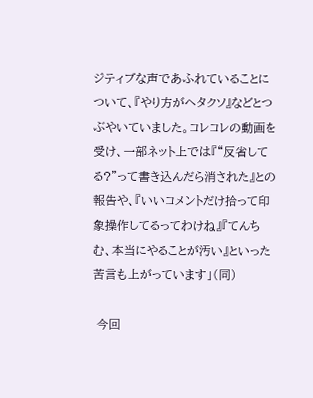ジティブな声であふれていることについて、『やり方がヘタクソ』などとつぶやいていました。コレコレの動画を受け、一部ネット上では『“反省してる?”って書き込んだら消された』との報告や、『いいコメントだけ拾って印象操作してるってわけね』『てんちむ、本当にやることが汚い』といった苦言も上がっています」(同)

 今回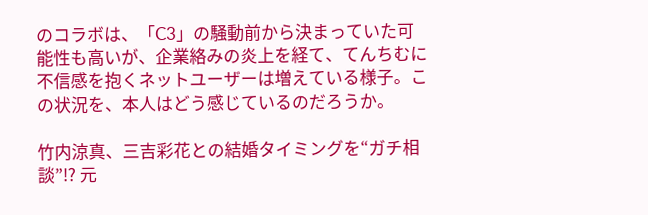のコラボは、「C3」の騒動前から決まっていた可能性も高いが、企業絡みの炎上を経て、てんちむに不信感を抱くネットユーザーは増えている様子。この状況を、本人はどう感じているのだろうか。

竹内涼真、三吉彩花との結婚タイミングを“ガチ相談”!? 元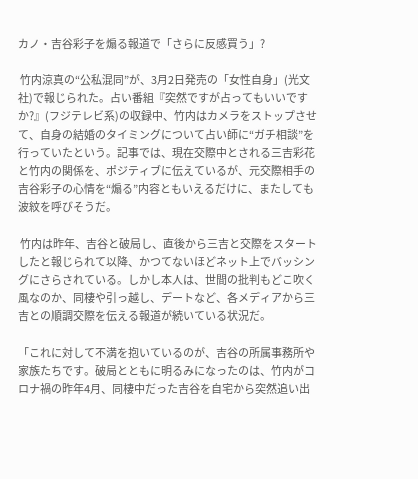カノ・吉谷彩子を煽る報道で「さらに反感買う」?

 竹内涼真の“公私混同”が、3月2日発売の「女性自身」(光文社)で報じられた。占い番組『突然ですが占ってもいいですか?』(フジテレビ系)の収録中、竹内はカメラをストップさせて、自身の結婚のタイミングについて占い師に“ガチ相談”を行っていたという。記事では、現在交際中とされる三吉彩花と竹内の関係を、ポジティブに伝えているが、元交際相手の吉谷彩子の心情を“煽る”内容ともいえるだけに、またしても波紋を呼びそうだ。

 竹内は昨年、吉谷と破局し、直後から三吉と交際をスタートしたと報じられて以降、かつてないほどネット上でバッシングにさらされている。しかし本人は、世間の批判もどこ吹く風なのか、同棲や引っ越し、デートなど、各メディアから三吉との順調交際を伝える報道が続いている状況だ。

「これに対して不満を抱いているのが、吉谷の所属事務所や家族たちです。破局とともに明るみになったのは、竹内がコロナ禍の昨年4月、同棲中だった吉谷を自宅から突然追い出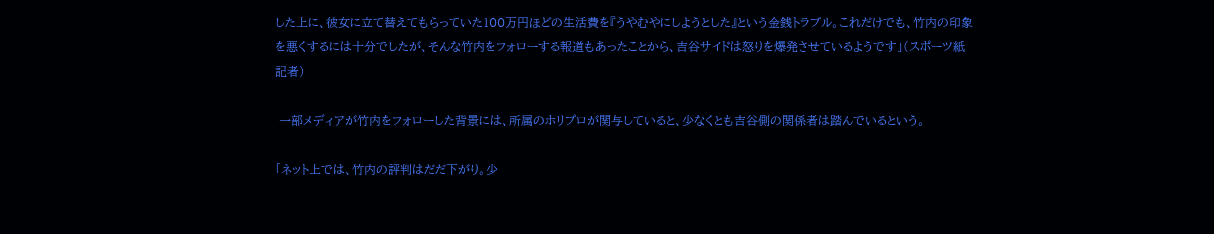した上に、彼女に立て替えてもらっていた100万円ほどの生活費を『うやむやにしようとした』という金銭トラブル。これだけでも、竹内の印象を悪くするには十分でしたが、そんな竹内をフォローする報道もあったことから、吉谷サイドは怒りを爆発させているようです」(スポーツ紙記者)

 一部メディアが竹内をフォローした背景には、所属のホリプロが関与していると、少なくとも吉谷側の関係者は踏んでいるという。

「ネット上では、竹内の評判はだだ下がり。少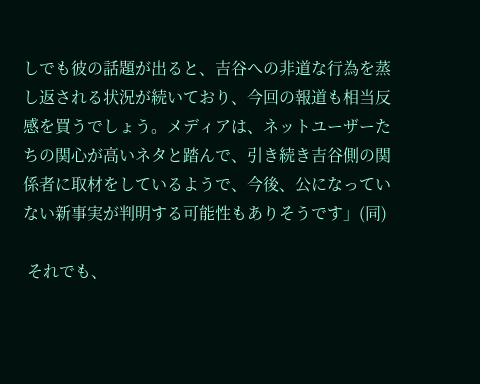しでも彼の話題が出ると、吉谷への非道な行為を蒸し返される状況が続いており、今回の報道も相当反感を買うでしょう。メディアは、ネットユーザーたちの関心が高いネタと踏んで、引き続き吉谷側の関係者に取材をしているようで、今後、公になっていない新事実が判明する可能性もありそうです」(同)

 それでも、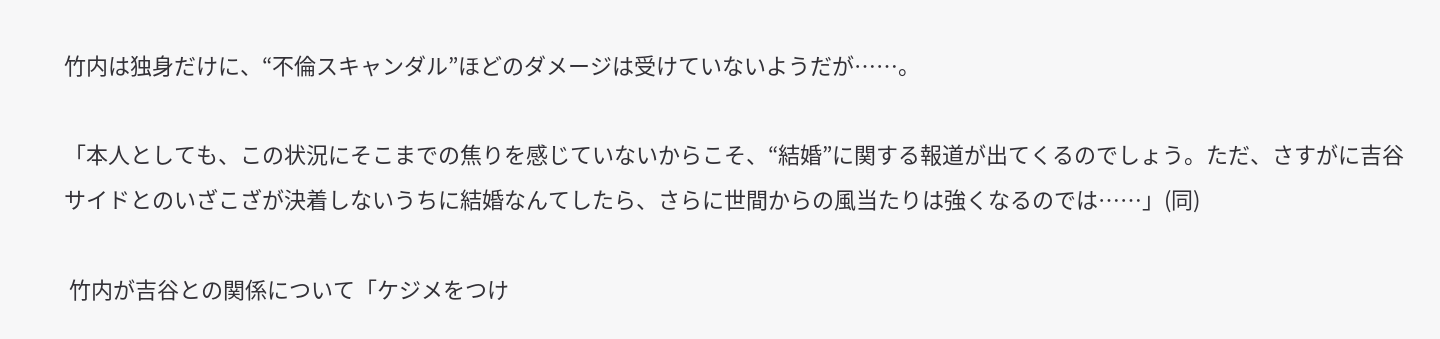竹内は独身だけに、“不倫スキャンダル”ほどのダメージは受けていないようだが……。

「本人としても、この状況にそこまでの焦りを感じていないからこそ、“結婚”に関する報道が出てくるのでしょう。ただ、さすがに吉谷サイドとのいざこざが決着しないうちに結婚なんてしたら、さらに世間からの風当たりは強くなるのでは……」(同)

 竹内が吉谷との関係について「ケジメをつけ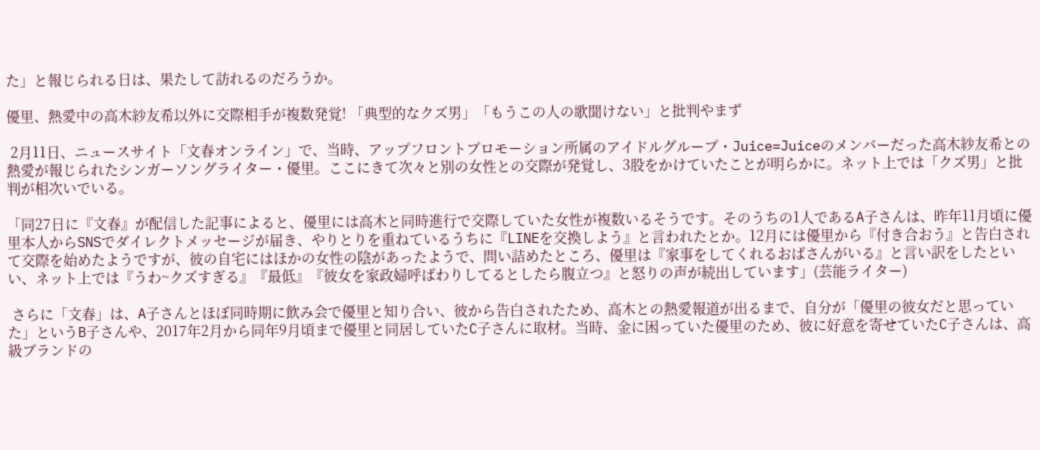た」と報じられる日は、果たして訪れるのだろうか。

優里、熱愛中の高木紗友希以外に交際相手が複数発覚! 「典型的なクズ男」「もうこの人の歌聞けない」と批判やまず

 2月11日、ニュースサイト「文春オンライン」で、当時、アップフロントプロモーション所属のアイドルグループ・Juice=Juiceのメンバーだった高木紗友希との熱愛が報じられたシンガーソングライター・優里。ここにきて次々と別の女性との交際が発覚し、3股をかけていたことが明らかに。ネット上では「クズ男」と批判が相次いでいる。

「同27日に『文春』が配信した記事によると、優里には高木と同時進行で交際していた女性が複数いるそうです。そのうちの1人であるA子さんは、昨年11月頃に優里本人からSNSでダイレクトメッセージが届き、やりとりを重ねているうちに『LINEを交換しよう』と言われたとか。12月には優里から『付き合おう』と告白されて交際を始めたようですが、彼の自宅にはほかの女性の陰があったようで、問い詰めたところ、優里は『家事をしてくれるおばさんがいる』と言い訳をしたといい、ネット上では『うわ~クズすぎる』『最低』『彼女を家政婦呼ばわりしてるとしたら腹立つ』と怒りの声が続出しています」(芸能ライター)

 さらに「文春」は、A子さんとほぼ同時期に飲み会で優里と知り合い、彼から告白されたため、高木との熱愛報道が出るまで、自分が「優里の彼女だと思っていた」というB子さんや、2017年2月から同年9月頃まで優里と同居していたC子さんに取材。当時、金に困っていた優里のため、彼に好意を寄せていたC子さんは、高級ブランドの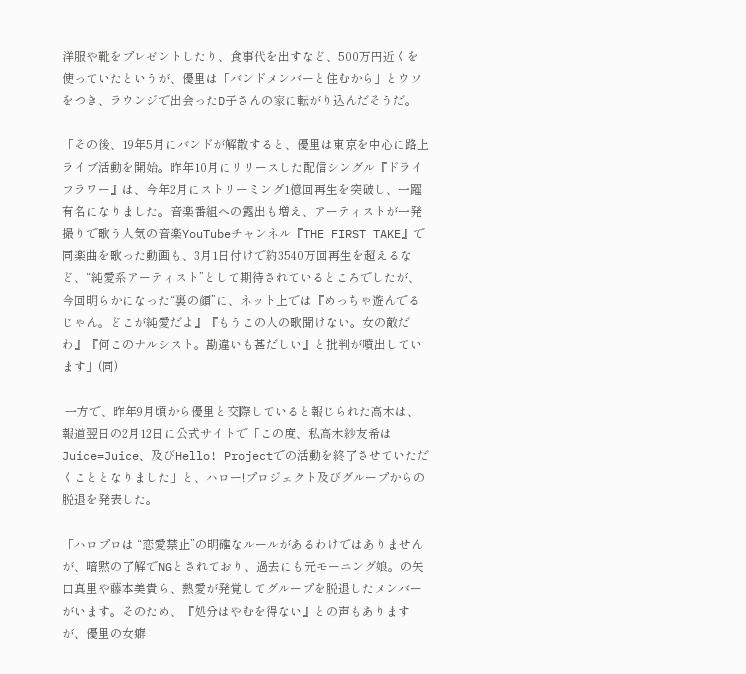洋服や靴をプレゼントしたり、食事代を出すなど、500万円近くを使っていたというが、優里は「バンドメンバーと住むから」とウソをつき、ラウンジで出会ったD子さんの家に転がり込んだそうだ。

「その後、19年5月にバンドが解散すると、優里は東京を中心に路上ライブ活動を開始。昨年10月にリリースした配信シングル『ドライフラワー』は、今年2月にストリーミング1億回再生を突破し、一躍有名になりました。音楽番組への露出も増え、アーティストが一発撮りで歌う人気の音楽YouTubeチャンネル『THE FIRST TAKE』で同楽曲を歌った動画も、3月1日付けで約3540万回再生を超えるなど、“純愛系アーティスト”として期待されているところでしたが、今回明らかになった“裏の顔”に、ネット上では『めっちゃ遊んでるじゃん。どこが純愛だよ』『もうこの人の歌聞けない。女の敵だわ』『何このナルシスト。勘違いも甚だしい』と批判が噴出しています」(同)

 一方で、昨年9月頃から優里と交際していると報じられた高木は、報道翌日の2月12日に公式サイトで「この度、私高木紗友希はJuice=Juice、及びHello! Projectでの活動を終了させていただくこととなりました」と、ハロー!プロジェクト及びグループからの脱退を発表した。

「ハロプロは “恋愛禁止”の明確なルールがあるわけではありませんが、暗黙の了解でNGとされており、過去にも元モーニング娘。の矢口真里や藤本美貴ら、熱愛が発覚してグループを脱退したメンバーがいます。そのため、『処分はやむを得ない』との声もありますが、優里の女癖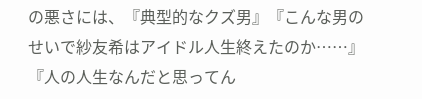の悪さには、『典型的なクズ男』『こんな男のせいで紗友希はアイドル人生終えたのか……』『人の人生なんだと思ってん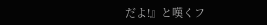だよ!』と嘆くフ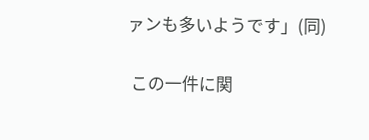ァンも多いようです」(同)

 この一件に関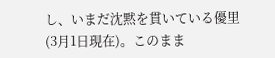し、いまだ沈黙を貫いている優里(3月1日現在)。このまま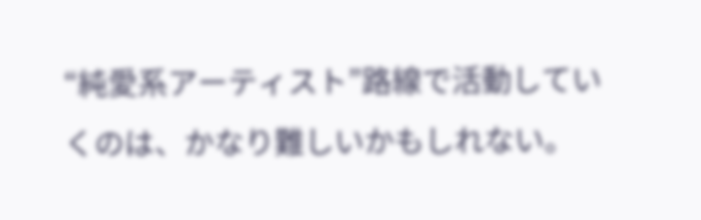“純愛系アーティスト”路線で活動していくのは、かなり難しいかもしれない。